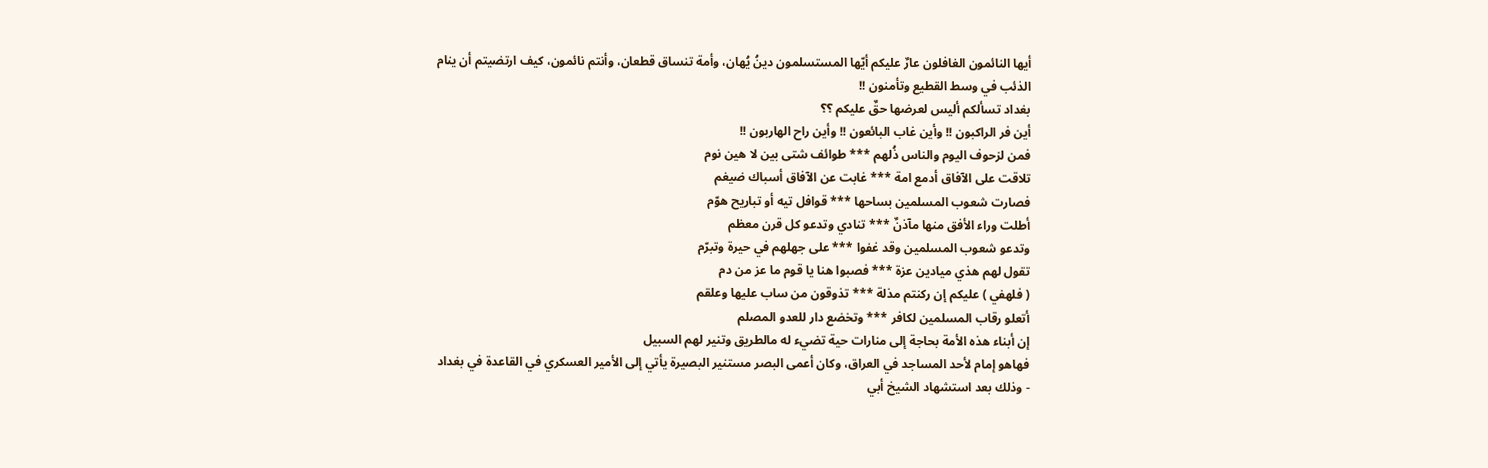أيها النائمون الغافلون عارٌ عليكم أيّها المستسلمون دينُ يُهان، وأمة تنساق قطعان، وأنتم نائمون، كيف ارتضيتم أن ينام الذئب في وسط القطيع وتأمنون !!
بغداد تسألكم أليس لعرضها حقٌ عليكم ؟؟
أين فر الراكبون !! وأين غاب البائعون !! وأين راح الهاربون !!
فمن لزحوف اليوم والناس ذُلهم *** طوائف شتى بين لا هين نوم
تلاقت على الآفاق أدمع امة *** غابت عن الآفاق أسباك ضيغم
فصارت شعوب المسلمين بساحها *** قوافل تيه أو تباريح هوّم
أطلت وراء الأفق منها مآذنٌ *** تنادي وتدعو كل قرن معظم
وتدعو شعوب المسلمين وقد غفوا *** على جهلهم في حيرة وتبرّم
تقول لهم هذي ميادين عزة *** فصبوا هنا يا قوم ما عز من دم
( فلهفي ) عليكم إن ركنتم مذلة *** تذوقون من ساب عليها وعلقم
أتعلو رقاب المسلمين لكافر *** وتخضع دار للعدو المصلم
إن أبناء هذه الأمة بحاجة إلى منارات حية تضيء له مالطريق وتنير لهم السبيل
فهاهو إمام لأحد المساجد في العراق، وكان أعمى البصر مستنير البصيرة يأتي إلى الأمير العسكري في القاعدة في بغداد - وذلك بعد استشهاد الشيخ أبي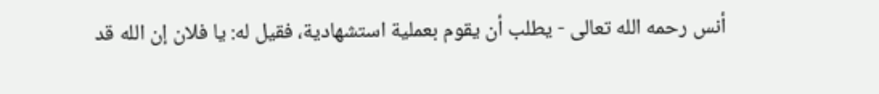أنس رحمه الله تعالى - يطلب أن يقوم بعملية استشهادية، فقيل له: يا فلان إن الله قد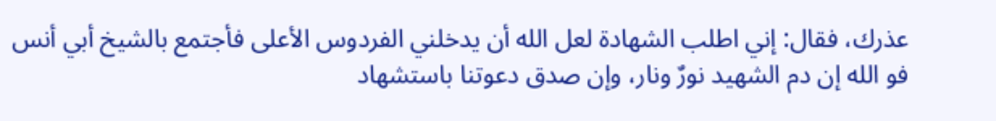عذرك، فقال: إني اطلب الشهادة لعل الله أن يدخلني الفردوس الأعلى فأجتمع بالشيخ أبي أنس
فو الله إن دم الشهيد نورٌ ونار، وإن صدق دعوتنا باستشهاد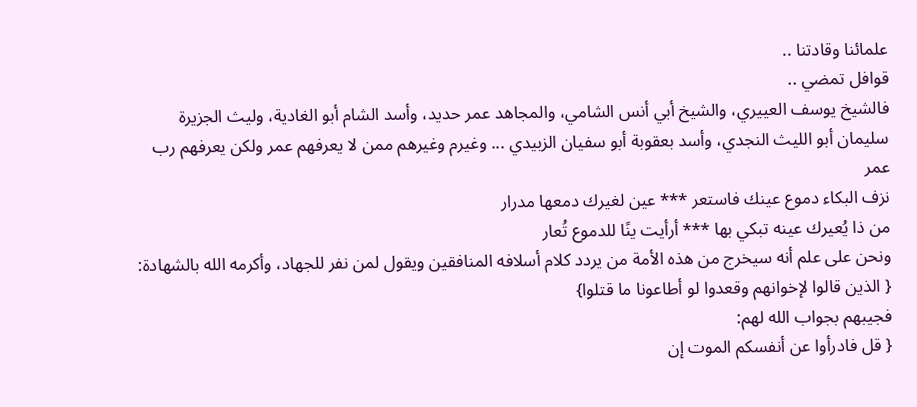علمائنا وقادتنا ..
قوافل تمضي ..
فالشيخ يوسف العييري، والشيخ أبي أنس الشامي، والمجاهد عمر حديد، وأسد الشام أبو الغادية، وليث الجزيرة سليمان أبو الليث النجدي، وأسد بعقوبة أبو سفيان الزبيدي ... وغيرم وغيرهم ممن لا يعرفهم عمر ولكن يعرفهم رب عمر
نزف البكاء دموع عينك فاستعر *** عين لغيرك دمعها مدرار
من ذا يُعيرك عينه تبكي بها *** أرأيت ينًا للدموع تُعار
ونحن على علم أنه سيخرج من هذه الأمة من يردد كلام أسلافه المنافقين ويقول لمن نفر للجهاد، وأكرمه الله بالشهادة:
{ الذين قالوا لإخوانهم وقعدوا لو أطاعونا ما قتلوا}
فجيبهم بجواب الله لهم:
{ قل فادرأوا عن أنفسكم الموت إن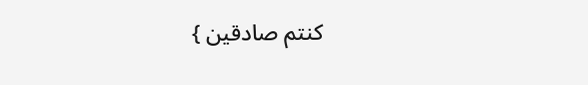كنتم صادقين }